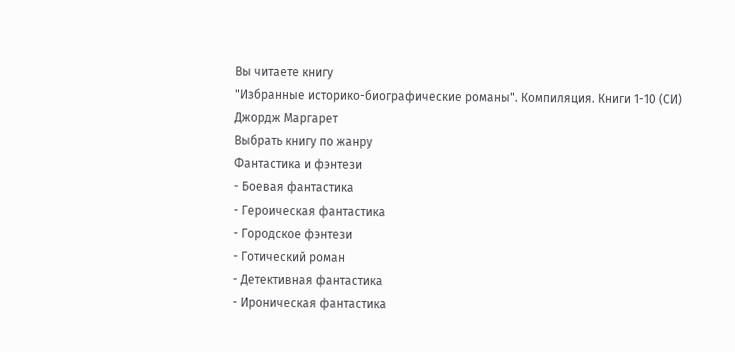Вы читаете книгу
"Избранные историко-биографические романы". Компиляция. Книги 1-10 (СИ)
Джордж Маргарет
Выбрать книгу по жанру
Фантастика и фэнтези
- Боевая фантастика
- Героическая фантастика
- Городское фэнтези
- Готический роман
- Детективная фантастика
- Ироническая фантастика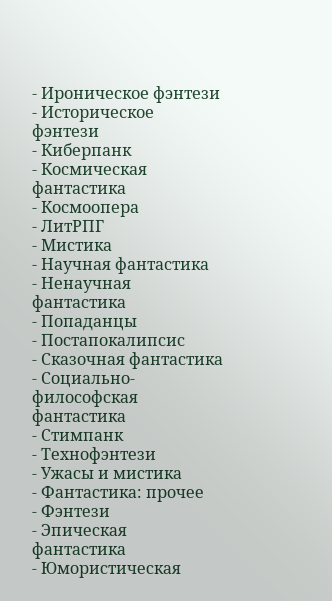- Ироническое фэнтези
- Историческое фэнтези
- Киберпанк
- Космическая фантастика
- Космоопера
- ЛитРПГ
- Мистика
- Научная фантастика
- Ненаучная фантастика
- Попаданцы
- Постапокалипсис
- Сказочная фантастика
- Социально-философская фантастика
- Стимпанк
- Технофэнтези
- Ужасы и мистика
- Фантастика: прочее
- Фэнтези
- Эпическая фантастика
- Юмористическая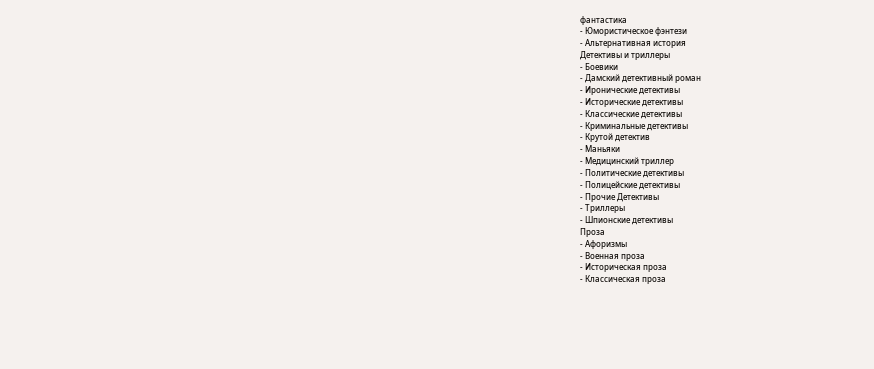фантастика
- Юмористическое фэнтези
- Альтернативная история
Детективы и триллеры
- Боевики
- Дамский детективный роман
- Иронические детективы
- Исторические детективы
- Классические детективы
- Криминальные детективы
- Крутой детектив
- Маньяки
- Медицинский триллер
- Политические детективы
- Полицейские детективы
- Прочие Детективы
- Триллеры
- Шпионские детективы
Проза
- Афоризмы
- Военная проза
- Историческая проза
- Классическая проза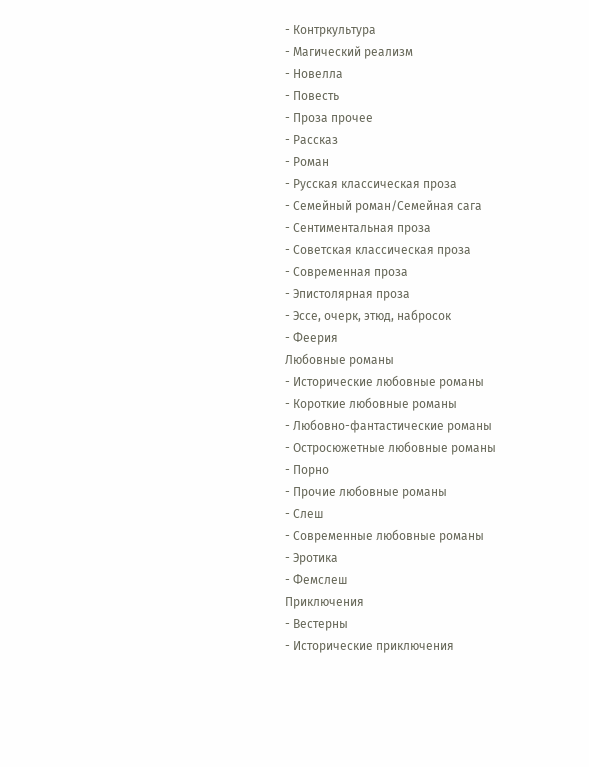- Контркультура
- Магический реализм
- Новелла
- Повесть
- Проза прочее
- Рассказ
- Роман
- Русская классическая проза
- Семейный роман/Семейная сага
- Сентиментальная проза
- Советская классическая проза
- Современная проза
- Эпистолярная проза
- Эссе, очерк, этюд, набросок
- Феерия
Любовные романы
- Исторические любовные романы
- Короткие любовные романы
- Любовно-фантастические романы
- Остросюжетные любовные романы
- Порно
- Прочие любовные романы
- Слеш
- Современные любовные романы
- Эротика
- Фемслеш
Приключения
- Вестерны
- Исторические приключения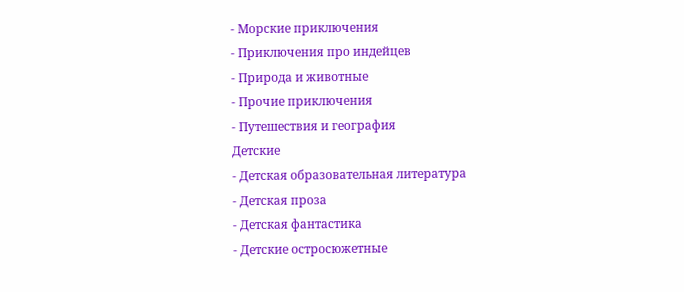- Морские приключения
- Приключения про индейцев
- Природа и животные
- Прочие приключения
- Путешествия и география
Детские
- Детская образовательная литература
- Детская проза
- Детская фантастика
- Детские остросюжетные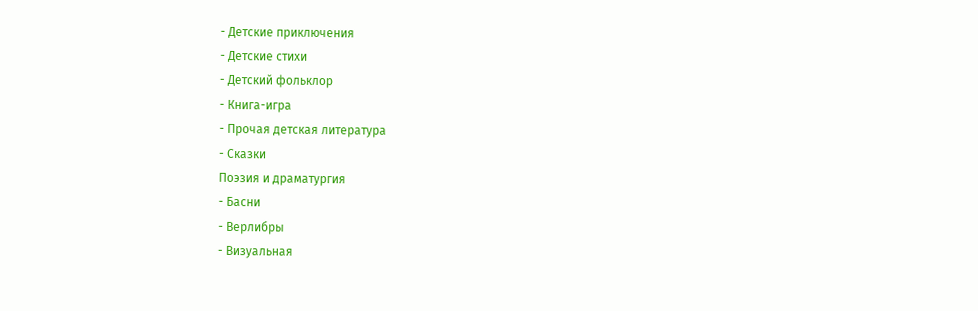- Детские приключения
- Детские стихи
- Детский фольклор
- Книга-игра
- Прочая детская литература
- Сказки
Поэзия и драматургия
- Басни
- Верлибры
- Визуальная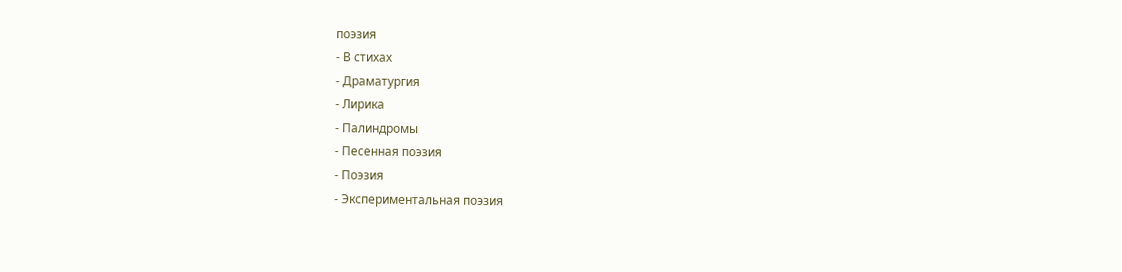поэзия
- В стихах
- Драматургия
- Лирика
- Палиндромы
- Песенная поэзия
- Поэзия
- Экспериментальная поэзия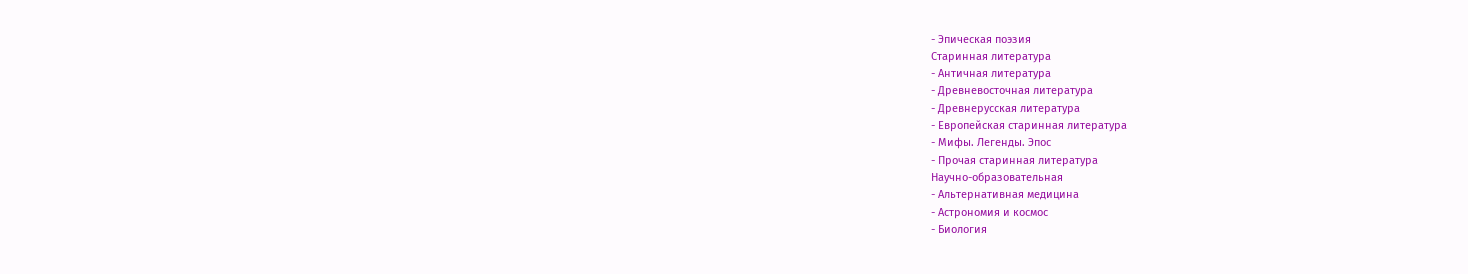- Эпическая поэзия
Старинная литература
- Античная литература
- Древневосточная литература
- Древнерусская литература
- Европейская старинная литература
- Мифы. Легенды. Эпос
- Прочая старинная литература
Научно-образовательная
- Альтернативная медицина
- Астрономия и космос
- Биология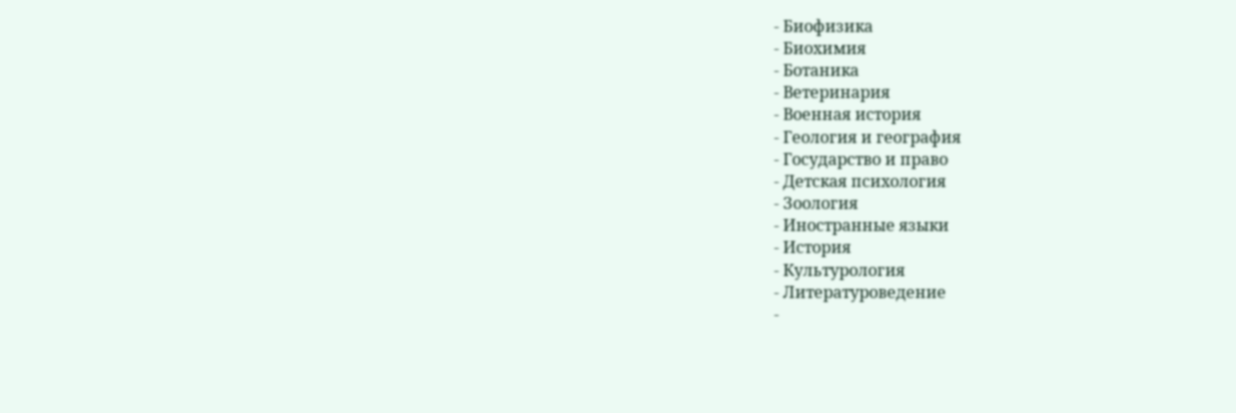- Биофизика
- Биохимия
- Ботаника
- Ветеринария
- Военная история
- Геология и география
- Государство и право
- Детская психология
- Зоология
- Иностранные языки
- История
- Культурология
- Литературоведение
-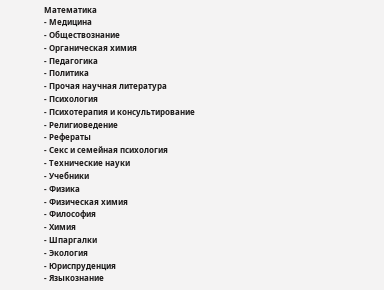Математика
- Медицина
- Обществознание
- Органическая химия
- Педагогика
- Политика
- Прочая научная литература
- Психология
- Психотерапия и консультирование
- Религиоведение
- Рефераты
- Секс и семейная психология
- Технические науки
- Учебники
- Физика
- Физическая химия
- Философия
- Химия
- Шпаргалки
- Экология
- Юриспруденция
- Языкознание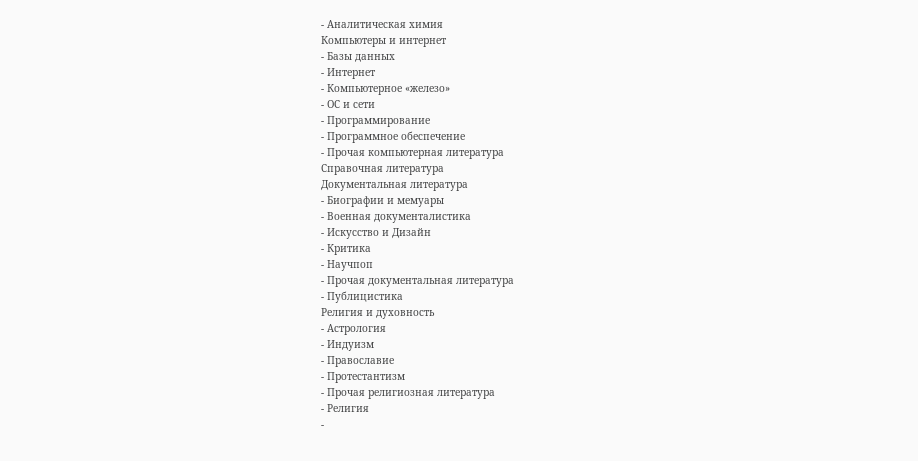- Аналитическая химия
Компьютеры и интернет
- Базы данных
- Интернет
- Компьютерное «железо»
- ОС и сети
- Программирование
- Программное обеспечение
- Прочая компьютерная литература
Справочная литература
Документальная литература
- Биографии и мемуары
- Военная документалистика
- Искусство и Дизайн
- Критика
- Научпоп
- Прочая документальная литература
- Публицистика
Религия и духовность
- Астрология
- Индуизм
- Православие
- Протестантизм
- Прочая религиозная литература
- Религия
-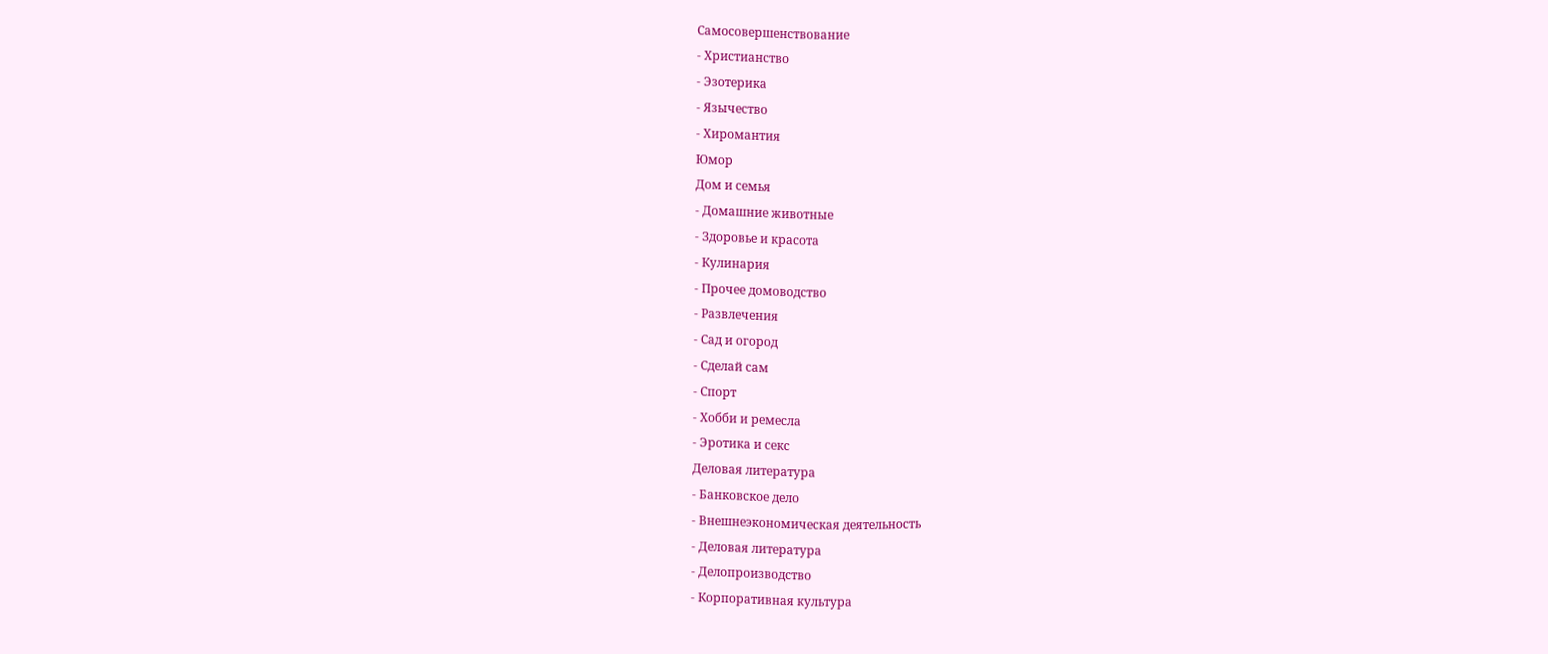Самосовершенствование
- Христианство
- Эзотерика
- Язычество
- Хиромантия
Юмор
Дом и семья
- Домашние животные
- Здоровье и красота
- Кулинария
- Прочее домоводство
- Развлечения
- Сад и огород
- Сделай сам
- Спорт
- Хобби и ремесла
- Эротика и секс
Деловая литература
- Банковское дело
- Внешнеэкономическая деятельность
- Деловая литература
- Делопроизводство
- Корпоративная культура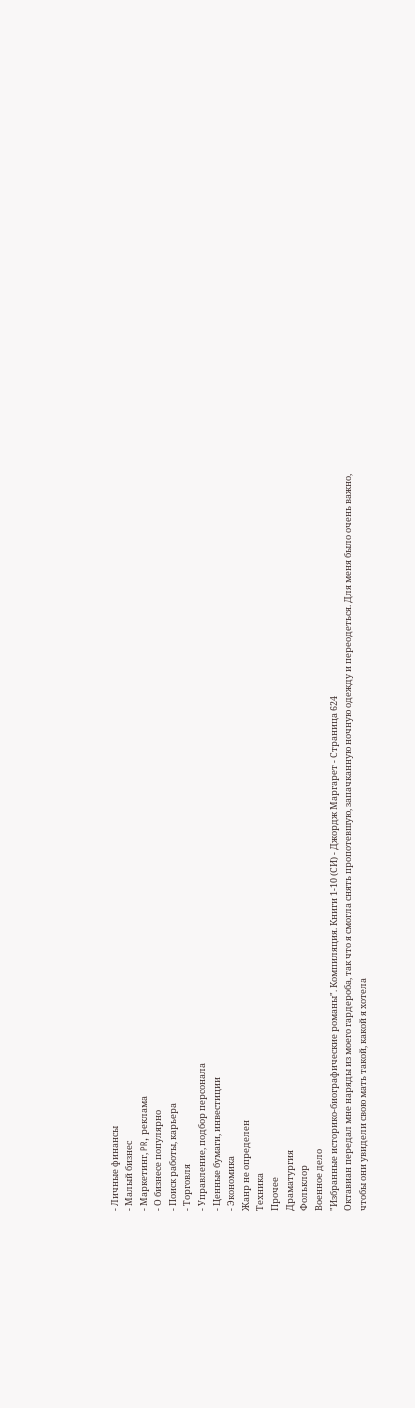- Личные финансы
- Малый бизнес
- Маркетинг, PR, реклама
- О бизнесе популярно
- Поиск работы, карьера
- Торговля
- Управление, подбор персонала
- Ценные бумаги, инвестиции
- Экономика
Жанр не определен
Техника
Прочее
Драматургия
Фольклор
Военное дело
"Избранные историко-биографические романы". Компиляция. Книги 1-10 (СИ) - Джордж Маргарет - Страница 624
Октавиан передал мне наряды из моего гардероба, так что я смогла снять пропотевшую, запачканную ночную одежду и переодеться. Для меня было очень важно, чтобы они увидели свою мать такой, какой я хотела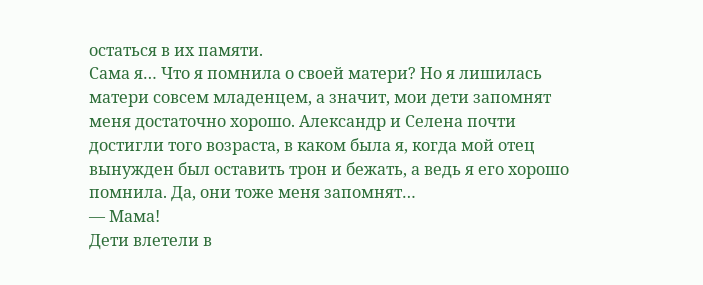остаться в их памяти.
Сама я… Что я помнила о своей матери? Но я лишилась матери совсем младенцем, а значит, мои дети запомнят меня достаточно хорошо. Александр и Селена почти достигли того возраста, в каком была я, когда мой отец вынужден был оставить трон и бежать, а ведь я его хорошо помнила. Да, они тоже меня запомнят…
— Мама!
Дети влетели в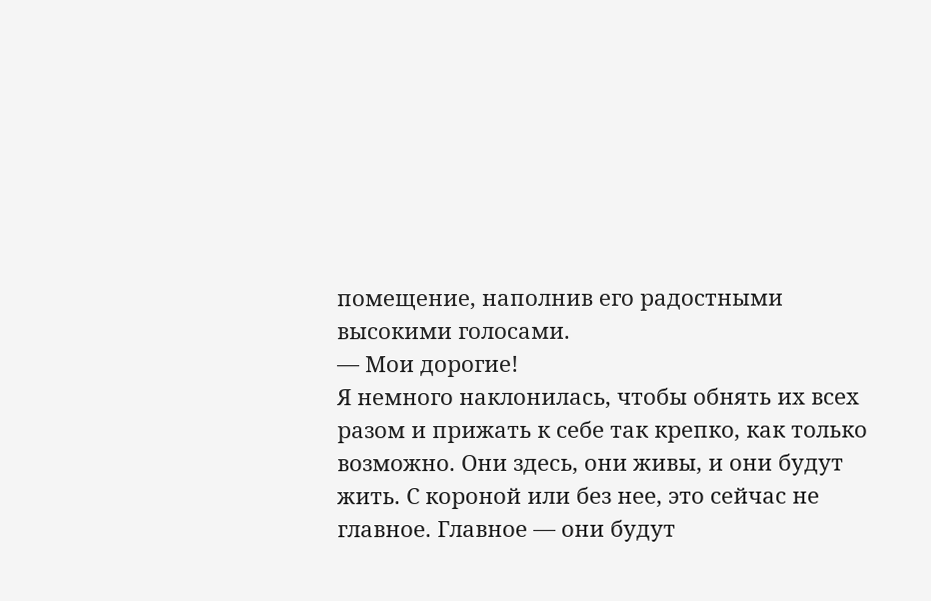помещение, наполнив его радостными высокими голосами.
— Мои дорогие!
Я немного наклонилась, чтобы обнять их всех разом и прижать к себе так крепко, как только возможно. Они здесь, они живы, и они будут жить. С короной или без нее, это сейчас не главное. Главное — они будут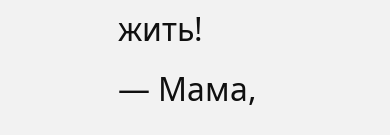жить!
— Мама,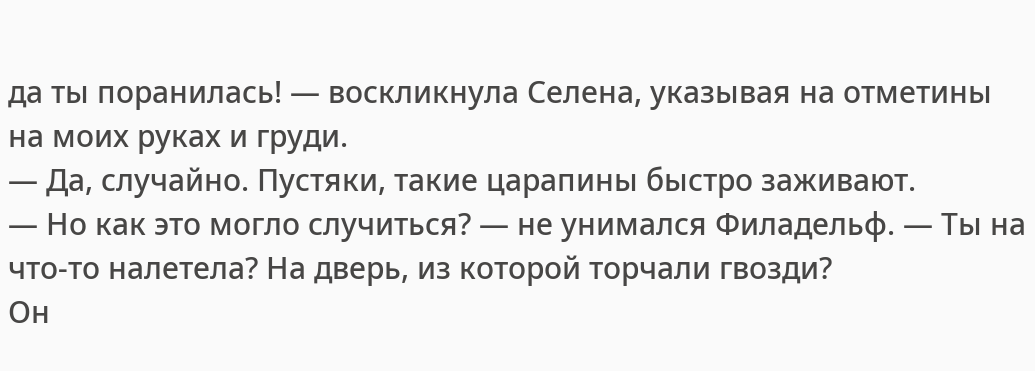да ты поранилась! — воскликнула Селена, указывая на отметины на моих руках и груди.
— Да, случайно. Пустяки, такие царапины быстро заживают.
— Но как это могло случиться? — не унимался Филадельф. — Ты на что-то налетела? На дверь, из которой торчали гвозди?
Он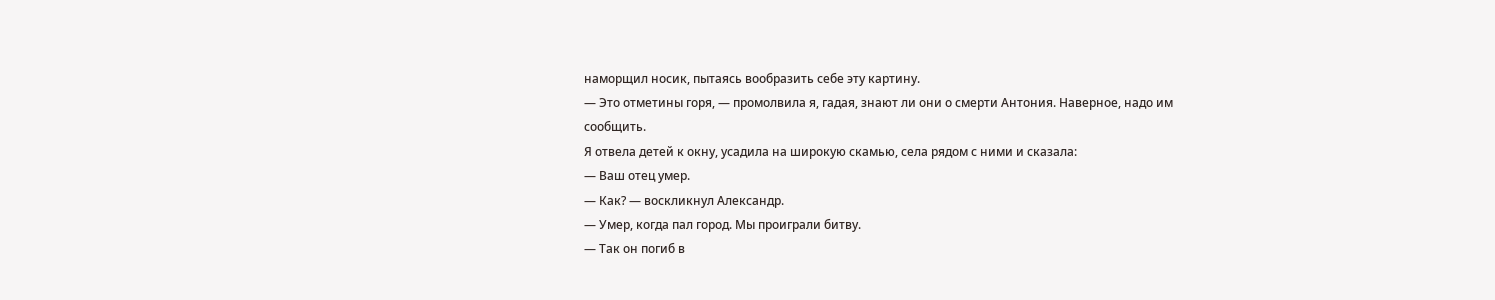наморщил носик, пытаясь вообразить себе эту картину.
— Это отметины горя, — промолвила я, гадая, знают ли они о смерти Антония. Наверное, надо им сообщить.
Я отвела детей к окну, усадила на широкую скамью, села рядом с ними и сказала:
— Ваш отец умер.
— Как? — воскликнул Александр.
— Умер, когда пал город. Мы проиграли битву.
— Так он погиб в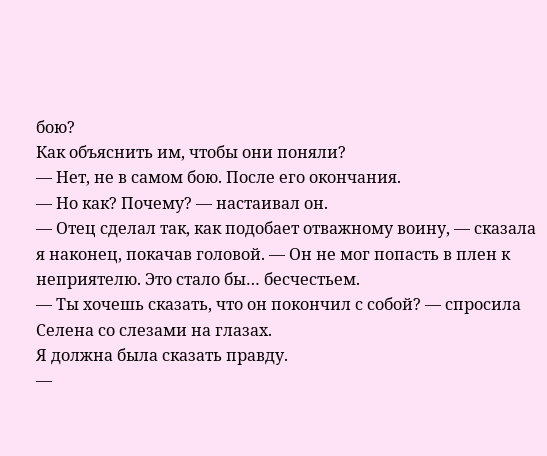бою?
Как объяснить им, чтобы они поняли?
— Нет, не в самом бою. После его окончания.
— Но как? Почему? — настаивал он.
— Отец сделал так, как подобает отважному воину, — сказала я наконец, покачав головой. — Он не мог попасть в плен к неприятелю. Это стало бы… бесчестьем.
— Ты хочешь сказать, что он покончил с собой? — спросила Селена со слезами на глазах.
Я должна была сказать правду.
—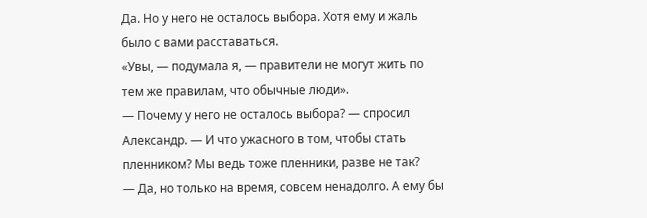Да. Но у него не осталось выбора. Хотя ему и жаль было с вами расставаться.
«Увы, — подумала я, — правители не могут жить по тем же правилам, что обычные люди».
— Почему у него не осталось выбора? — спросил Александр. — И что ужасного в том, чтобы стать пленником? Мы ведь тоже пленники, разве не так?
— Да, но только на время, совсем ненадолго. А ему бы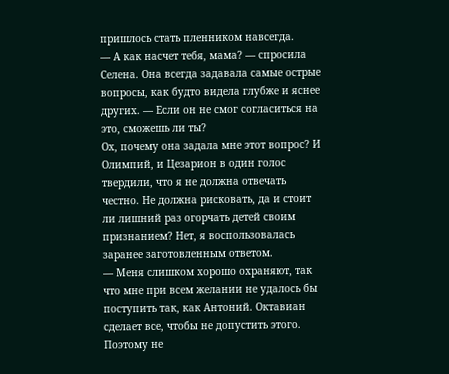пришлось стать пленником навсегда.
— А как насчет тебя, мама? — спросила Селена. Она всегда задавала самые острые вопросы, как будто видела глубже и яснее других. — Если он не смог согласиться на это, сможешь ли ты?
Ох, почему она задала мне этот вопрос? И Олимпий, и Цезарион в один голос твердили, что я не должна отвечать честно. Не должна рисковать, да и стоит ли лишний раз огорчать детей своим признанием? Нет, я воспользовалась заранее заготовленным ответом.
— Меня слишком хорошо охраняют, так что мне при всем желании не удалось бы поступить так, как Антоний. Октавиан сделает все, чтобы не допустить этого. Поэтому не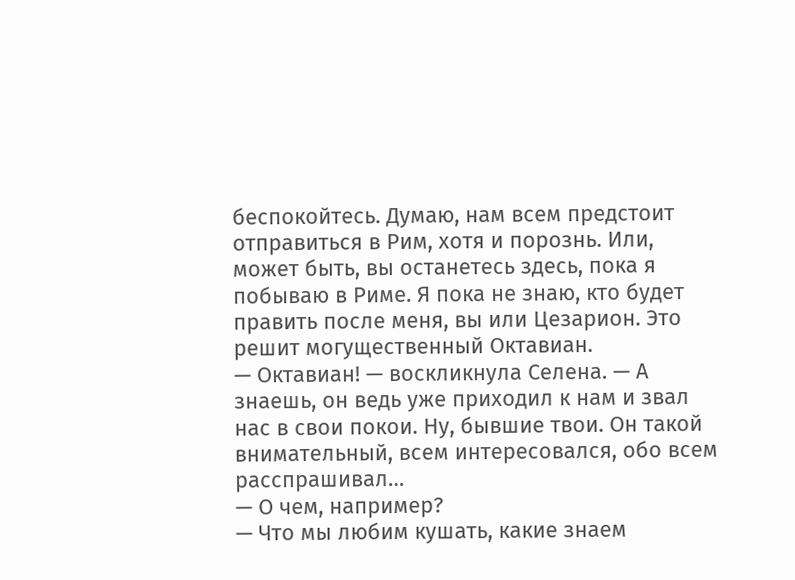беспокойтесь. Думаю, нам всем предстоит отправиться в Рим, хотя и порознь. Или, может быть, вы останетесь здесь, пока я побываю в Риме. Я пока не знаю, кто будет править после меня, вы или Цезарион. Это решит могущественный Октавиан.
— Октавиан! — воскликнула Селена. — А знаешь, он ведь уже приходил к нам и звал нас в свои покои. Ну, бывшие твои. Он такой внимательный, всем интересовался, обо всем расспрашивал…
— О чем, например?
— Что мы любим кушать, какие знаем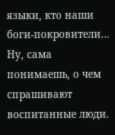языки, кто наши боги-покровители… Ну, сама понимаешь, о чем спрашивают воспитанные люди.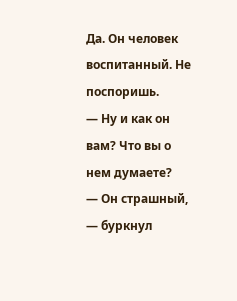Да. Он человек воспитанный. Не поспоришь.
— Ну и как он вам? Что вы о нем думаете?
— Он страшный, — буркнул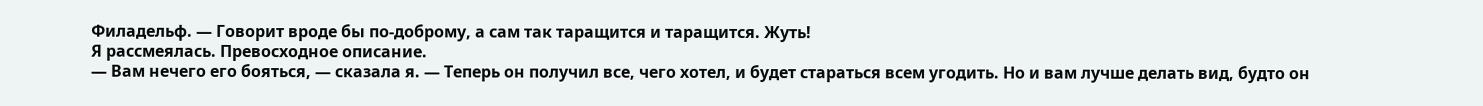Филадельф. — Говорит вроде бы по-доброму, а сам так таращится и таращится. Жуть!
Я рассмеялась. Превосходное описание.
— Вам нечего его бояться, — сказала я. — Теперь он получил все, чего хотел, и будет стараться всем угодить. Но и вам лучше делать вид, будто он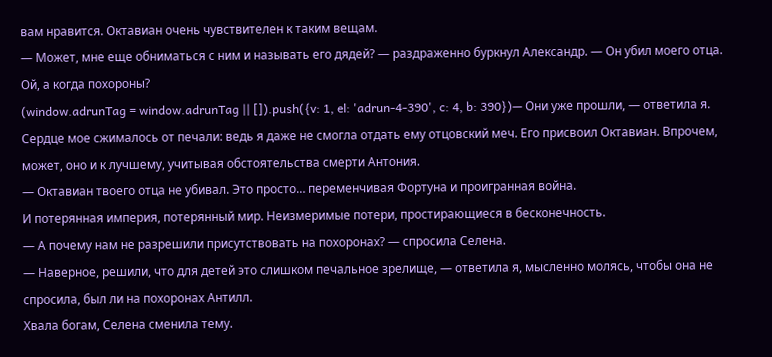вам нравится. Октавиан очень чувствителен к таким вещам.
— Может, мне еще обниматься с ним и называть его дядей? — раздраженно буркнул Александр. — Он убил моего отца. Ой, а когда похороны?
(window.adrunTag = window.adrunTag || []).push({v: 1, el: 'adrun-4-390', c: 4, b: 390})— Они уже прошли, — ответила я.
Сердце мое сжималось от печали: ведь я даже не смогла отдать ему отцовский меч. Его присвоил Октавиан. Впрочем, может, оно и к лучшему, учитывая обстоятельства смерти Антония.
— Октавиан твоего отца не убивал. Это просто… переменчивая Фортуна и проигранная война.
И потерянная империя, потерянный мир. Неизмеримые потери, простирающиеся в бесконечность.
— А почему нам не разрешили присутствовать на похоронах? — спросила Селена.
— Наверное, решили, что для детей это слишком печальное зрелище, — ответила я, мысленно молясь, чтобы она не спросила, был ли на похоронах Антилл.
Хвала богам, Селена сменила тему.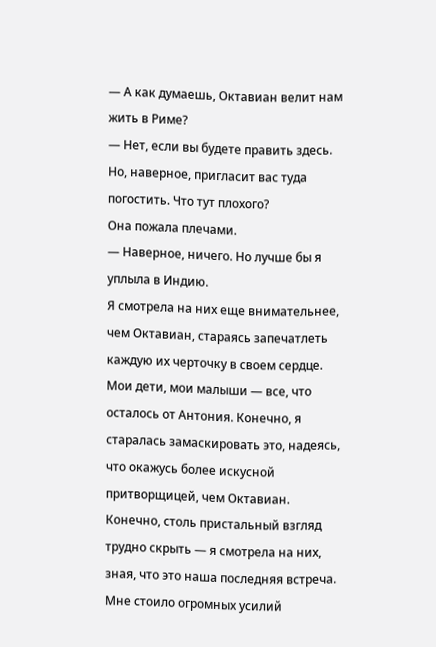— А как думаешь, Октавиан велит нам жить в Риме?
— Нет, если вы будете править здесь. Но, наверное, пригласит вас туда погостить. Что тут плохого?
Она пожала плечами.
— Наверное, ничего. Но лучше бы я уплыла в Индию.
Я смотрела на них еще внимательнее, чем Октавиан, стараясь запечатлеть каждую их черточку в своем сердце. Мои дети, мои малыши — все, что осталось от Антония. Конечно, я старалась замаскировать это, надеясь, что окажусь более искусной притворщицей, чем Октавиан. Конечно, столь пристальный взгляд трудно скрыть — я смотрела на них, зная, что это наша последняя встреча. Мне стоило огромных усилий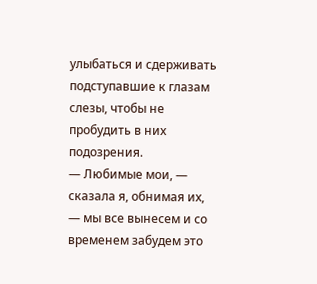улыбаться и сдерживать подступавшие к глазам слезы, чтобы не пробудить в них подозрения.
— Любимые мои, — сказала я, обнимая их, — мы все вынесем и со временем забудем это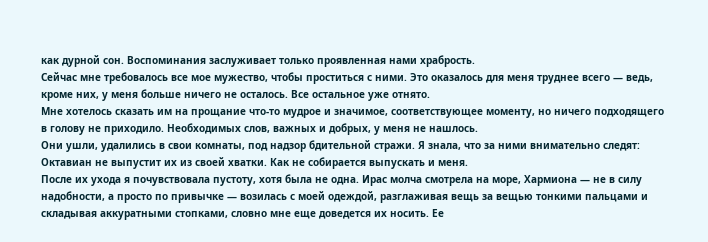как дурной сон. Воспоминания заслуживает только проявленная нами храбрость.
Сейчас мне требовалось все мое мужество, чтобы проститься с ними. Это оказалось для меня труднее всего — ведь, кроме них, у меня больше ничего не осталось. Все остальное уже отнято.
Мне хотелось сказать им на прощание что-то мудрое и значимое, соответствующее моменту, но ничего подходящего в голову не приходило. Необходимых слов, важных и добрых, у меня не нашлось.
Они ушли, удалились в свои комнаты, под надзор бдительной стражи. Я знала, что за ними внимательно следят: Октавиан не выпустит их из своей хватки. Как не собирается выпускать и меня.
После их ухода я почувствовала пустоту, хотя была не одна. Ирас молча смотрела на море, Хармиона — не в силу надобности, а просто по привычке — возилась с моей одеждой, разглаживая вещь за вещью тонкими пальцами и складывая аккуратными стопками, словно мне еще доведется их носить. Ее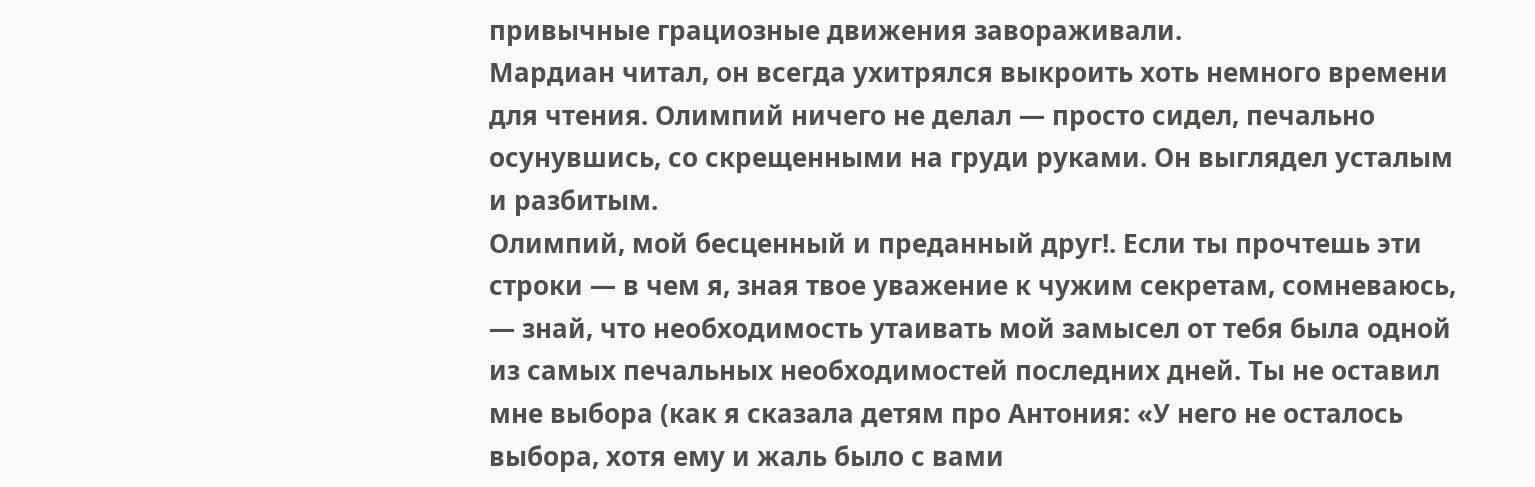привычные грациозные движения завораживали.
Мардиан читал, он всегда ухитрялся выкроить хоть немного времени для чтения. Олимпий ничего не делал — просто сидел, печально осунувшись, со скрещенными на груди руками. Он выглядел усталым и разбитым.
Олимпий, мой бесценный и преданный друг!. Если ты прочтешь эти строки — в чем я, зная твое уважение к чужим секретам, сомневаюсь, — знай, что необходимость утаивать мой замысел от тебя была одной из самых печальных необходимостей последних дней. Ты не оставил мне выбора (как я сказала детям про Антония: «У него не осталось выбора, хотя ему и жаль было с вами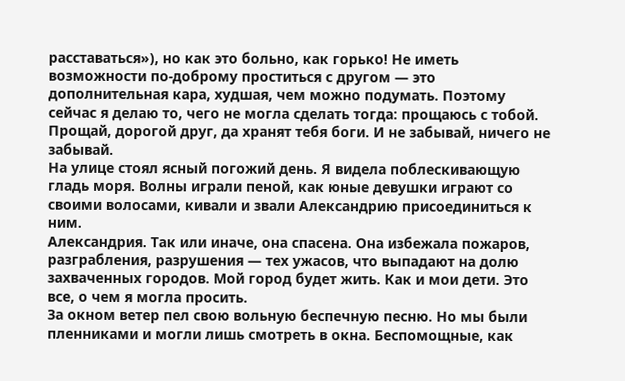расставаться»), но как это больно, как горько! Не иметь возможности по-доброму проститься с другом — это дополнительная кара, худшая, чем можно подумать. Поэтому сейчас я делаю то, чего не могла сделать тогда: прощаюсь с тобой. Прощай, дорогой друг, да хранят тебя боги. И не забывай, ничего не забывай.
На улице стоял ясный погожий день. Я видела поблескивающую гладь моря. Волны играли пеной, как юные девушки играют со своими волосами, кивали и звали Александрию присоединиться к ним.
Александрия. Так или иначе, она спасена. Она избежала пожаров, разграбления, разрушения — тех ужасов, что выпадают на долю захваченных городов. Мой город будет жить. Как и мои дети. Это все, о чем я могла просить.
За окном ветер пел свою вольную беспечную песню. Но мы были пленниками и могли лишь смотреть в окна. Беспомощные, как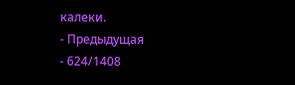калеки.
- Предыдущая
- 624/1408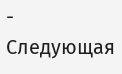- Следующая